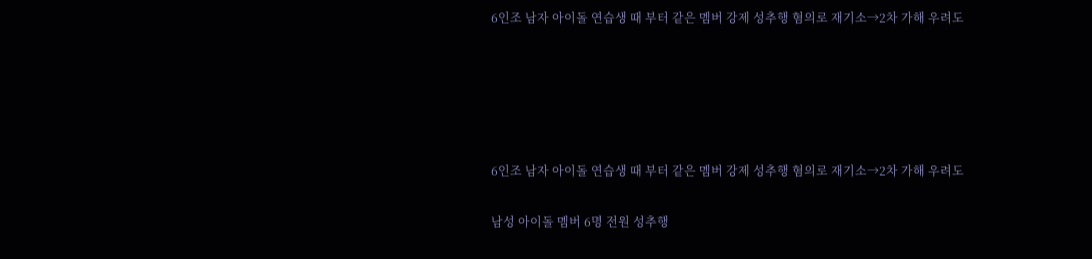6인조 남자 아이돌 연습생 때 부터 같은 멤버 강제 성추행 혐의로 재기소→2차 가해 우려도





6인조 남자 아이돌 연습생 때 부터 같은 멤버 강제 성추행 혐의로 재기소→2차 가해 우려도

남성 아이돌 멤버 6명 전원 성추행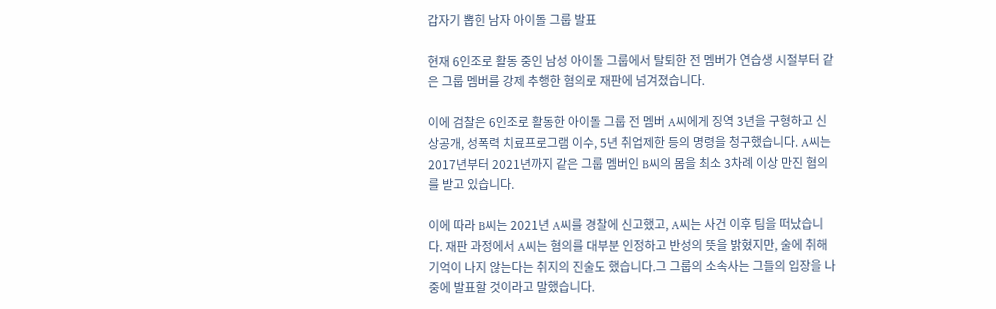갑자기 뽑힌 남자 아이돌 그룹 발표

현재 6인조로 활동 중인 남성 아이돌 그룹에서 탈퇴한 전 멤버가 연습생 시절부터 같은 그룹 멤버를 강제 추행한 혐의로 재판에 넘겨졌습니다.

이에 검찰은 6인조로 활동한 아이돌 그룹 전 멤버 A씨에게 징역 3년을 구형하고 신상공개, 성폭력 치료프로그램 이수, 5년 취업제한 등의 명령을 청구했습니다. A씨는 2017년부터 2021년까지 같은 그룹 멤버인 B씨의 몸을 최소 3차례 이상 만진 혐의를 받고 있습니다.

이에 따라 B씨는 2021년 A씨를 경찰에 신고했고, A씨는 사건 이후 팀을 떠났습니다. 재판 과정에서 A씨는 혐의를 대부분 인정하고 반성의 뜻을 밝혔지만, 술에 취해 기억이 나지 않는다는 취지의 진술도 했습니다.그 그룹의 소속사는 그들의 입장을 나중에 발표할 것이라고 말했습니다.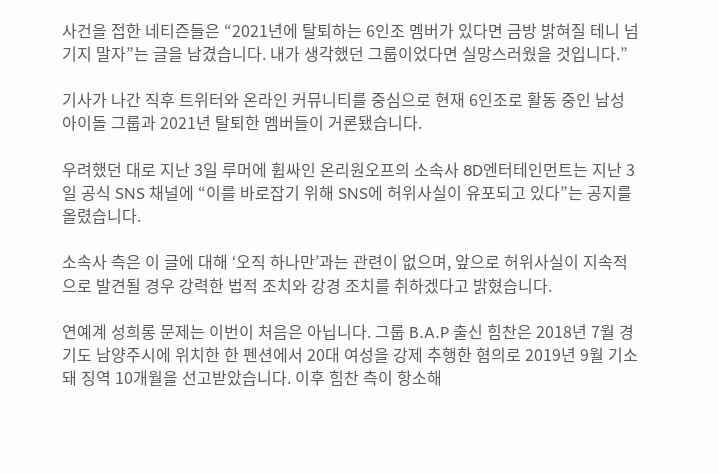사건을 접한 네티즌들은 “2021년에 탈퇴하는 6인조 멤버가 있다면 금방 밝혀질 테니 넘기지 말자”는 글을 남겼습니다. 내가 생각했던 그룹이었다면 실망스러웠을 것입니다.”

기사가 나간 직후 트위터와 온라인 커뮤니티를 중심으로 현재 6인조로 활동 중인 남성 아이돌 그룹과 2021년 탈퇴한 멤버들이 거론됐습니다.

우려했던 대로 지난 3일 루머에 휩싸인 온리원오프의 소속사 8D엔터테인먼트는 지난 3일 공식 SNS 채널에 “이를 바로잡기 위해 SNS에 허위사실이 유포되고 있다”는 공지를 올렸습니다.

소속사 측은 이 글에 대해 ‘오직 하나만’과는 관련이 없으며, 앞으로 허위사실이 지속적으로 발견될 경우 강력한 법적 조치와 강경 조치를 취하겠다고 밝혔습니다.

연예계 성희롱 문제는 이번이 처음은 아닙니다. 그룹 B.A.P 출신 힘찬은 2018년 7월 경기도 남양주시에 위치한 한 펜션에서 20대 여성을 강제 추행한 혐의로 2019년 9월 기소돼 징역 10개월을 선고받았습니다. 이후 힘찬 측이 항소해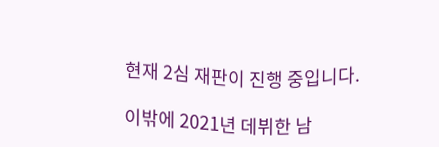현재 2심 재판이 진행 중입니다.

이밖에 2021년 데뷔한 남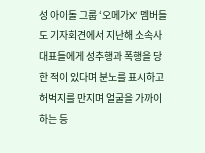성 아이돌 그룹 ‘오메가X’ 멤버들도 기자회견에서 지난해 소속사 대표들에게 성추행과 폭행을 당한 적이 있다며 분노를 표시하고 허벅지를 만지며 얼굴을 가까이 하는 등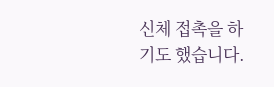신체 접촉을 하기도 했습니다.